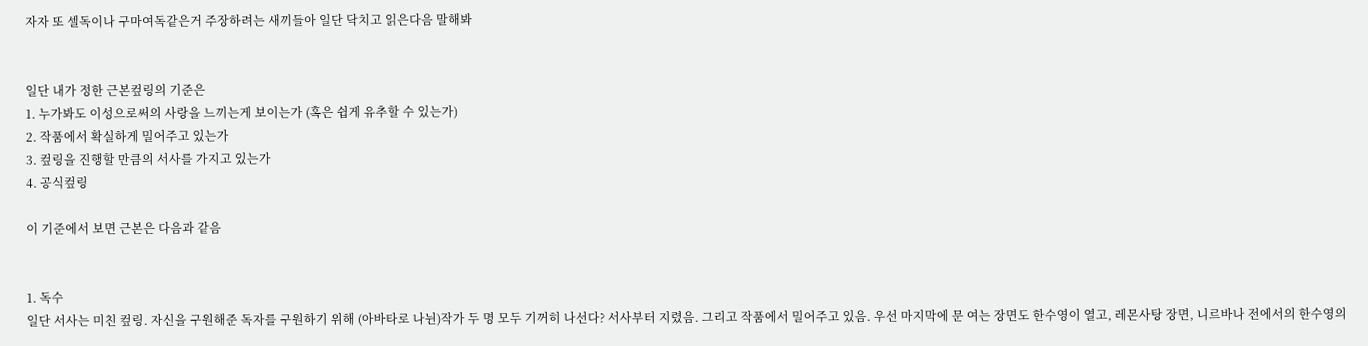자자 또 셀독이나 구마여독같은거 주장하려는 새끼들아 일단 닥치고 읽은다음 말해봐


일단 내가 정한 근본컾링의 기준은
1. 누가봐도 이성으로써의 사랑을 느끼는게 보이는가 (혹은 쉽게 유추할 수 있는가)
2. 작품에서 확실하게 밀어주고 있는가
3. 컾링을 진행할 만큼의 서사를 가지고 있는가
4. 공식컾링

이 기준에서 보면 근본은 다음과 같음


1. 독수
일단 서사는 미친 컾링. 자신을 구원해준 독자를 구원하기 위해 (아바타로 나뉜)작가 두 명 모두 기꺼히 나선다? 서사부터 지렸음. 그리고 작품에서 밀어주고 있음. 우선 마지막에 문 여는 장면도 한수영이 열고, 레몬사탕 장면, 니르바나 전에서의 한수영의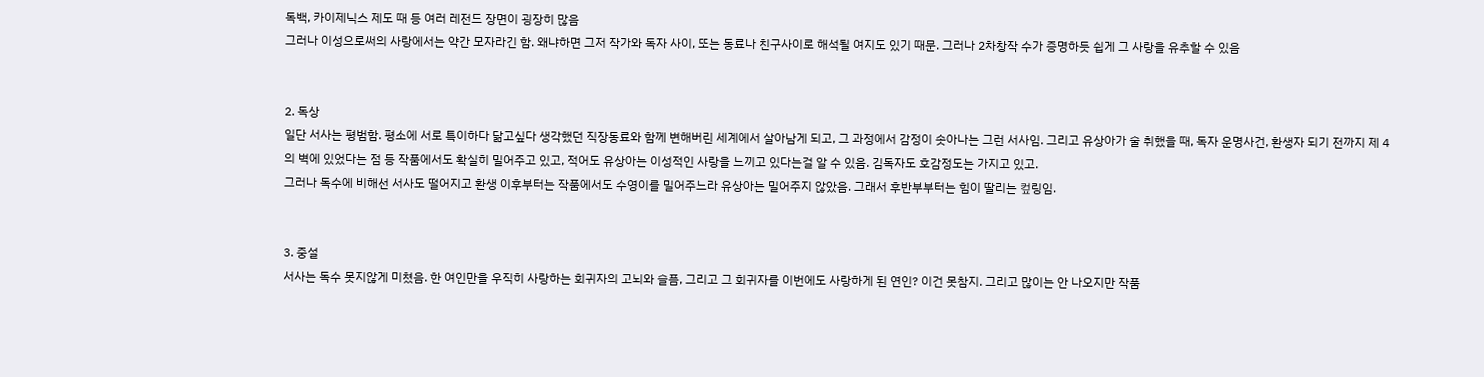독백, 카이제닉스 제도 때 등 여러 레전드 장면이 굉장히 많음
그러나 이성으로써의 사랑에서는 약간 모자라긴 함. 왜냐하면 그저 작가와 독자 사이, 또는 동료나 친구사이로 해석될 여지도 있기 때문. 그러나 2차창작 수가 증명하듯 쉽게 그 사랑을 유추할 수 있음


2. 독상
일단 서사는 평범함. 평소에 서로 특이하다 닮고싶다 생각했던 직장동료와 함께 변해버린 세계에서 살아남게 되고, 그 과정에서 감정이 솟아나는 그런 서사임. 그리고 유상아가 술 취했을 때, 독자 운명사건, 환생자 되기 전까지 제 4의 벽에 있었다는 점 등 작품에서도 확실히 밀어주고 있고, 적어도 유상아는 이성적인 사랑을 느끼고 있다는걸 알 수 있음. 김독자도 호감정도는 가지고 있고.
그러나 독수에 비해선 서사도 떨어지고 환생 이후부터는 작품에서도 수영이를 밀어주느라 유상아는 밀어주지 않았음. 그래서 후반부부터는 힘이 딸리는 컾링임.


3. 중설
서사는 독수 못지않게 미쳤음. 한 여인만을 우직히 사랑하는 회귀자의 고뇌와 슬픔, 그리고 그 회귀자를 이번에도 사랑하게 된 연인? 이건 못참지. 그리고 많이는 안 나오지만 작품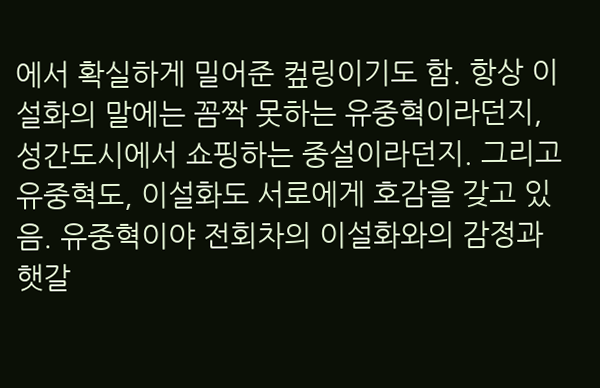에서 확실하게 밀어준 컾링이기도 함. 항상 이설화의 말에는 꼼짝 못하는 유중혁이라던지, 성간도시에서 쇼핑하는 중설이라던지. 그리고 유중혁도, 이설화도 서로에게 호감을 갖고 있음. 유중혁이야 전회차의 이설화와의 감정과 햇갈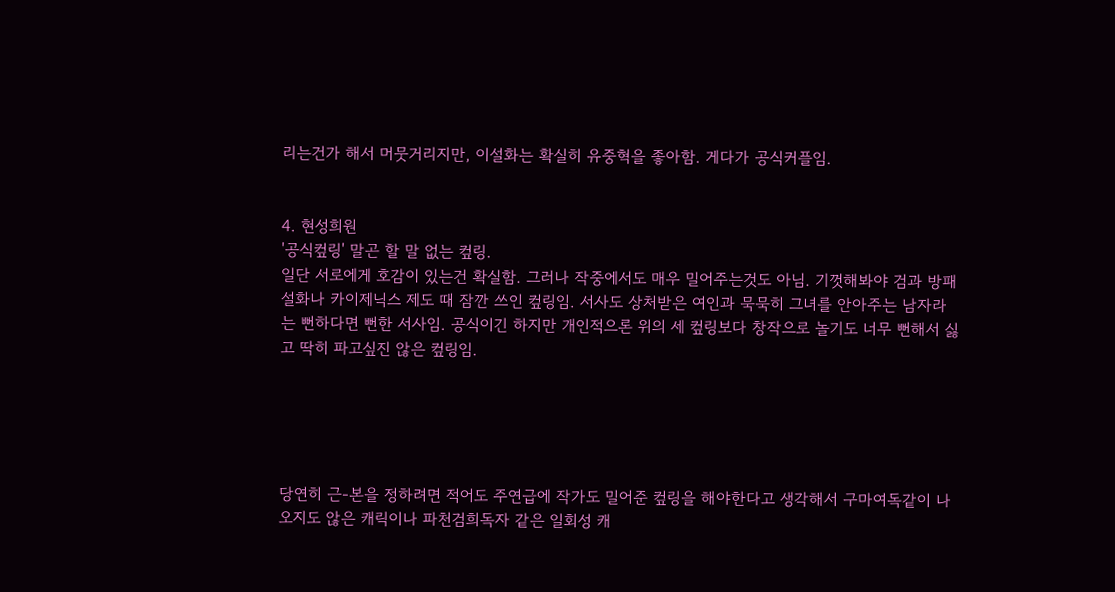리는건가 해서 머뭇거리지만, 이설화는 확실히 유중혁을 좋아함. 게다가 공식커플임.


4. 현성희원
'공식컾링' 말곤 할 말 없는 컾링.
일단 서로에게 호감이 있는건 확실함. 그러나 작중에서도 매우 밀어주는것도 아님. 기껏해봐야 검과 방패 설화나 카이제닉스 제도 때 잠깐 쓰인 컾링임. 서사도 상처받은 여인과 묵묵히 그녀를 안아주는 남자라는 뻔하다면 뻔한 서사임. 공식이긴 하지만 개인적으론 위의 세 컾링보다 창작으로 놀기도 너무 뻔해서 싫고 딱히 파고싶진 않은 컾링임.





당연히 근-본을 정하려면 적어도 주연급에 작가도 밀어준 컾링을 해야한다고 생각해서 구마여독같이 나오지도 않은 캐릭이나 파천검희독자 같은 일회성 캐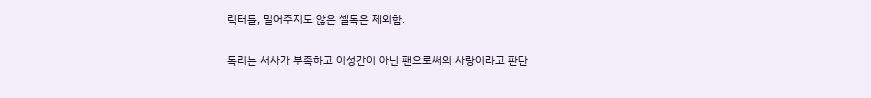릭터들, 밀어주지도 않은 셀독은 제외함.

독리는 서사가 부족하고 이성간이 아닌 팬으로써의 사랑이라고 판단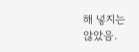해 넣지는 않았음.